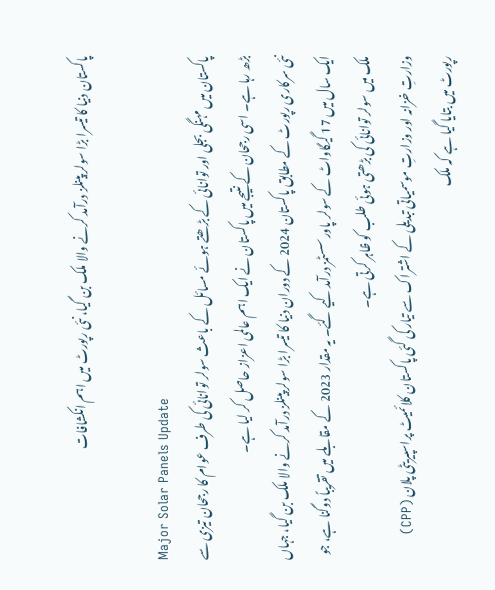پاکستان دنیا کا تیسرا بڑا سولر پینلز درآمد کرنے والا ملک بن گیا، نئی رپورٹ میں اہم انکشافات

Major Solar Panels Update
پاکستان میں مہنگی بجلی اور توانائی کے بڑھتے ہوئے مسائل کے باعث سولر توانائی کی طرف عوام کا رجحان تیزی سے بڑھ رہا ہے۔ اسی رجحان کے نتیجے میں پاکستان نے ایک اہم عالمی اعزاز حاصل کر لیا ہے۔
نئی سرکاری رپورٹ کے مطابق پاکستان 2024 کے دوران دنیا کا تیسرا بڑا سولر پینلز درآمد کرنے والا ملک بن گیا، جہاں ایک سال میں 17 گیگاواٹ کے سولر پاور سسٹمز درآمد کیے گئے۔ یہ مقدار 2023 کے مقابلے میں تقریباً دوگنا ہے، جو ملک میں سولر توانائی کی بڑھتی ہوئی طلب کو ظاہر کرتی ہے۔
وزارتِ خزانہ اور وزارتِ موسمیاتی تبدیلی کے اشتراک سے تیار کی گئی پاکستان کلائمیٹ پراسپیریٹی پلان (CPP) رپورٹ میں بتایا گیا ہے کہ ملک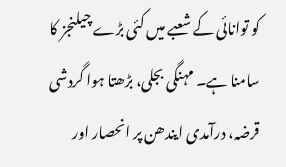کو توانائی کے شعبے میں کئی بڑے چیلنجز کا سامنا ہے۔ مہنگی بجلی، بڑھتا ہوا گردشی قرضہ، درآمدی ایندھن پر انحصار اور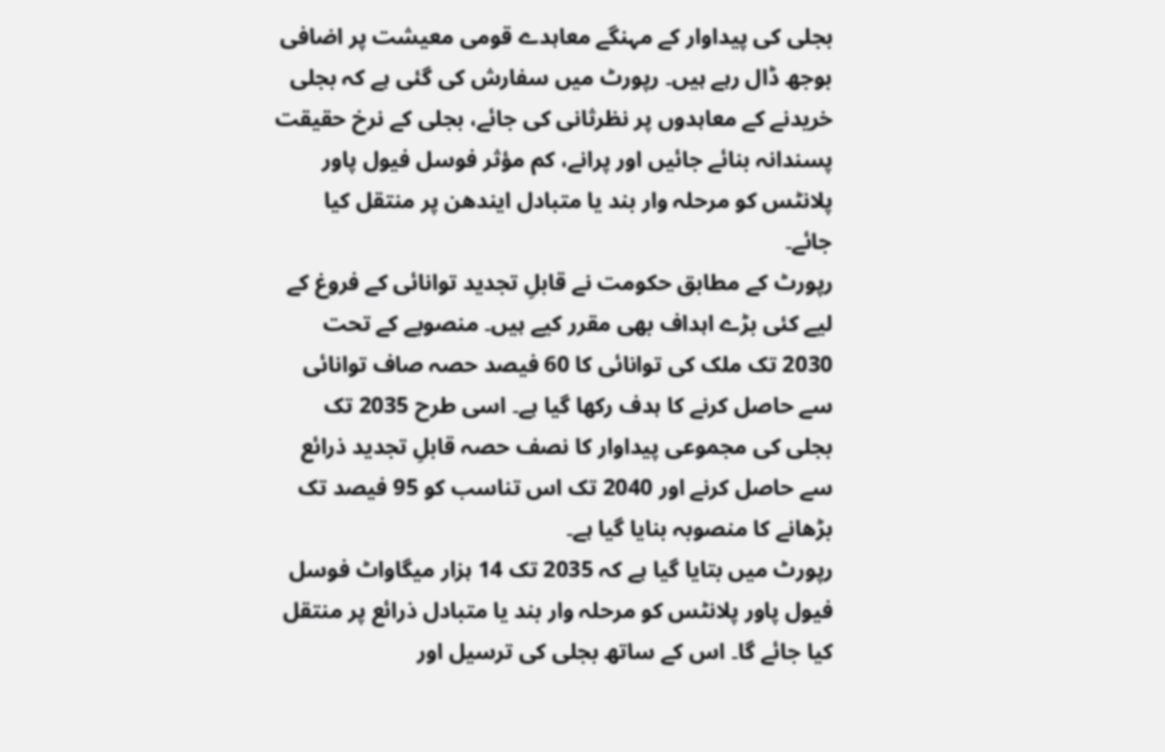بجلی کی پیداوار کے مہنگے معاہدے قومی معیشت پر اضافی بوجھ ڈال رہے ہیں۔ رپورٹ میں سفارش کی گئی ہے کہ بجلی خریدنے کے معاہدوں پر نظرثانی کی جائے، بجلی کے نرخ حقیقت پسندانہ بنائے جائیں اور پرانے، کم مؤثر فوسل فیول پاور پلانٹس کو مرحلہ وار بند یا متبادل ایندھن پر منتقل کیا جائے۔
رپورٹ کے مطابق حکومت نے قابلِ تجدید توانائی کے فروغ کے لیے کئی بڑے اہداف بھی مقرر کیے ہیں۔ منصوبے کے تحت 2030 تک ملک کی توانائی کا 60 فیصد حصہ صاف توانائی سے حاصل کرنے کا ہدف رکھا گیا ہے۔ اسی طرح 2035 تک بجلی کی مجموعی پیداوار کا نصف حصہ قابلِ تجدید ذرائع سے حاصل کرنے اور 2040 تک اس تناسب کو 95 فیصد تک بڑھانے کا منصوبہ بنایا گیا ہے۔
رپورٹ میں بتایا گیا ہے کہ 2035 تک 14 ہزار میگاواٹ فوسل فیول پاور پلانٹس کو مرحلہ وار بند یا متبادل ذرائع پر منتقل کیا جائے گا۔ اس کے ساتھ بجلی کی ترسیل اور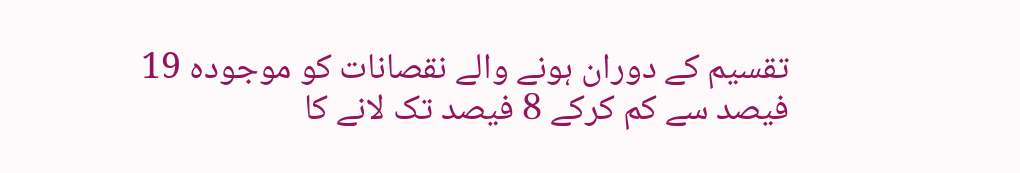تقسیم کے دوران ہونے والے نقصانات کو موجودہ 19 فیصد سے کم کرکے 8 فیصد تک لانے کا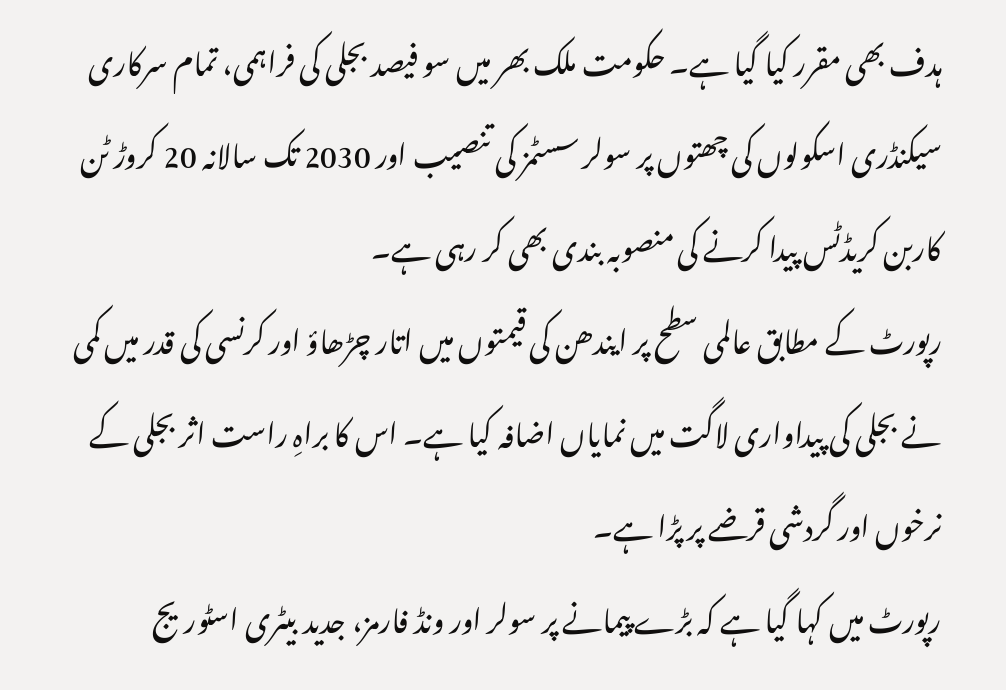ہدف بھی مقرر کیا گیا ہے۔ حکومت ملک بھر میں سو فیصد بجلی کی فراہمی، تمام سرکاری سیکنڈری اسکولوں کی چھتوں پر سولر سسٹمز کی تنصیب اور 2030 تک سالانہ 20 کروڑ ٹن کاربن کریڈٹس پیدا کرنے کی منصوبہ بندی بھی کر رہی ہے۔
رپورٹ کے مطابق عالمی سطح پر ایندھن کی قیمتوں میں اتار چڑھاؤ اور کرنسی کی قدر میں کمی نے بجلی کی پیداواری لاگت میں نمایاں اضافہ کیا ہے۔ اس کا براہِ راست اثر بجلی کے نرخوں اور گردشی قرضے پر پڑا ہے۔
رپورٹ میں کہا گیا ہے کہ بڑے پیمانے پر سولر اور ونڈ فارمز، جدید بیٹری اسٹوریج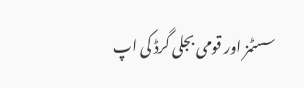سسٹمز اور قومی بجلی گرڈ کی اپ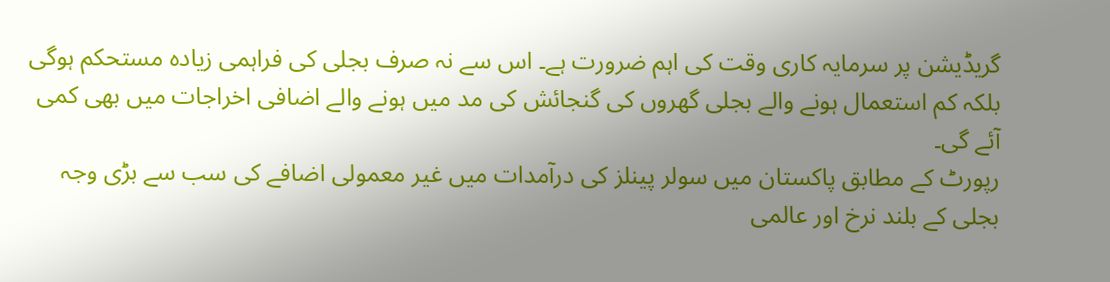گریڈیشن پر سرمایہ کاری وقت کی اہم ضرورت ہے۔ اس سے نہ صرف بجلی کی فراہمی زیادہ مستحکم ہوگی بلکہ کم استعمال ہونے والے بجلی گھروں کی گنجائش کی مد میں ہونے والے اضافی اخراجات میں بھی کمی آئے گی۔
رپورٹ کے مطابق پاکستان میں سولر پینلز کی درآمدات میں غیر معمولی اضافے کی سب سے بڑی وجہ بجلی کے بلند نرخ اور عالمی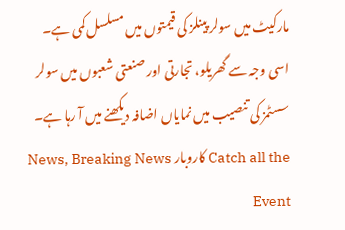مارکیٹ میں سولر پینلز کی قیمتوں میں مسلسل کمی ہے۔ اسی وجہ سے گھریلو، تجارتی اور صنعتی شعبوں میں سولر سسٹمز کی تنصیب میں نمایاں اضافہ دیکھنے میں آ رہا ہے۔
Catch all the کاروبار News, Breaking News Event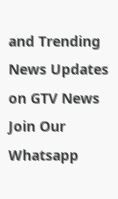and Trending News Updates on GTV News
Join Our Whatsapp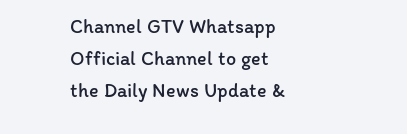Channel GTV Whatsapp Official Channel to get the Daily News Update &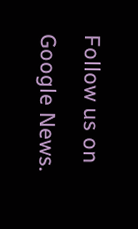Follow us on Google News.